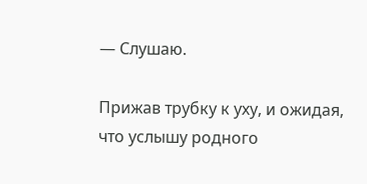— Слушаю.

Прижав трубку к уху, и ожидая, что услышу родного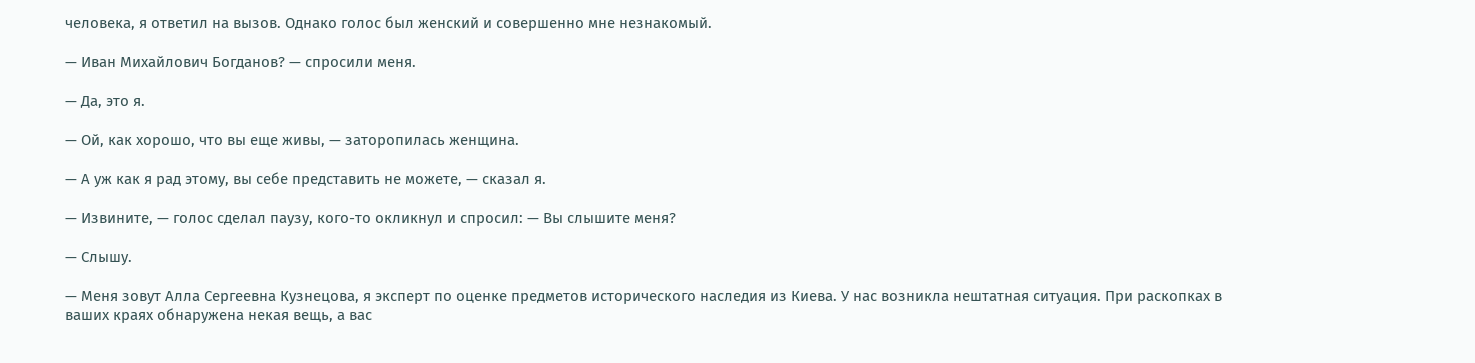человека, я ответил на вызов. Однако голос был женский и совершенно мне незнакомый.

— Иван Михайлович Богданов? — спросили меня.

— Да, это я.

— Ой, как хорошо, что вы еще живы, — заторопилась женщина.

— А уж как я рад этому, вы себе представить не можете, — сказал я.

— Извините, — голос сделал паузу, кого-то окликнул и спросил: — Вы слышите меня?

— Слышу.

— Меня зовут Алла Сергеевна Кузнецова, я эксперт по оценке предметов исторического наследия из Киева. У нас возникла нештатная ситуация. При раскопках в ваших краях обнаружена некая вещь, а вас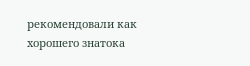рекомендовали как хорошего знатока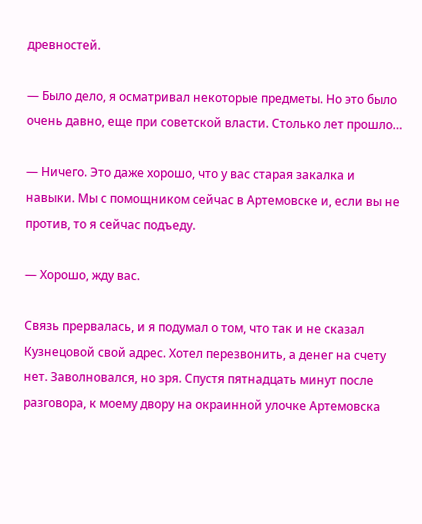древностей.

— Было дело, я осматривал некоторые предметы. Но это было очень давно, еще при советской власти. Столько лет прошло…

— Ничего. Это даже хорошо, что у вас старая закалка и навыки. Мы с помощником сейчас в Артемовске и, если вы не против, то я сейчас подъеду.

— Хорошо, жду вас.

Связь прервалась, и я подумал о том, что так и не сказал Кузнецовой свой адрес. Хотел перезвонить, а денег на счету нет. Заволновался, но зря. Спустя пятнадцать минут после разговора, к моему двору на окраинной улочке Артемовска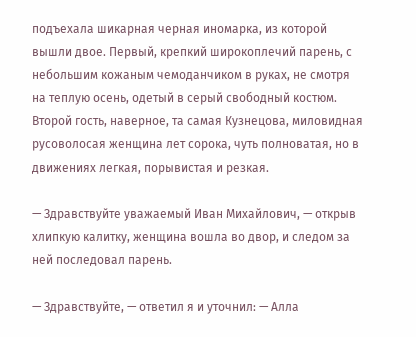подъехала шикарная черная иномарка, из которой вышли двое. Первый, крепкий широкоплечий парень, с небольшим кожаным чемоданчиком в руках, не смотря на теплую осень, одетый в серый свободный костюм. Второй гость, наверное, та самая Кузнецова, миловидная русоволосая женщина лет сорока, чуть полноватая, но в движениях легкая, порывистая и резкая.

— Здравствуйте уважаемый Иван Михайлович, — открыв хлипкую калитку, женщина вошла во двор, и следом за ней последовал парень.

— Здравствуйте, — ответил я и уточнил: — Алла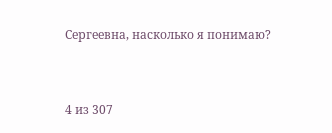Сергеевна, насколько я понимаю?



4 из 307